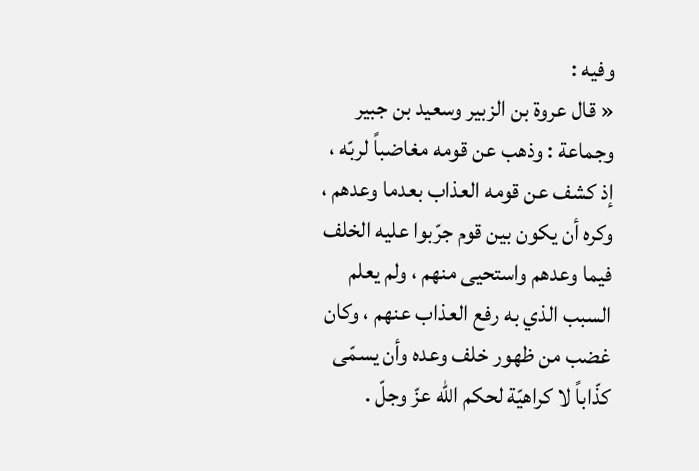وفيه :
« قال عروة بن الزبير وسعيد بن جبير وجماعة : وذهب عن قومه مغاضباً لربّه ، إذ كشف عن قومه العذاب بعدما وعدهم ، وكره أن يكون بين قوم جرّبوا عليه الخلف فيما وعدهم واستحيى منهم ، ولم يعلم السبب الذي به رفع العذاب عنهم ، وكان غضب من ظهور خلف وعده وأن يسمّى كذّاباً لا كراهيّة لحكم الله عزّ وجلّ .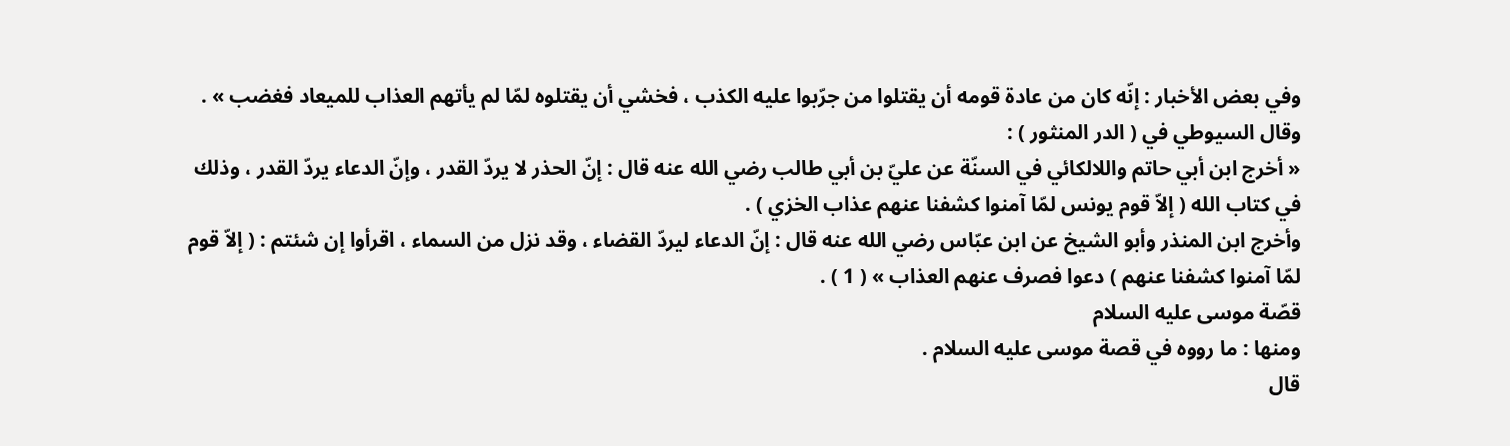وفي بعض الأخبار : إنّه كان من عادة قومه أن يقتلوا من جرّبوا عليه الكذب ، فخشي أن يقتلوه لمّا لم يأتهم العذاب للميعاد فغضب » .
وقال السيوطي في ( الدر المنثور ) :
« أخرج ابن أبي حاتم واللالكائي في السنّة عن عليّ بن أبي طالب رضي الله عنه قال : إنّ الحذر لا يردّ القدر ، وإنّ الدعاء يردّ القدر ، وذلك في كتاب الله ( إلاّ قوم يونس لمّا آمنوا كشفنا عنهم عذاب الخزي ) .
وأخرج ابن المنذر وأبو الشيخ عن ابن عبّاس رضي الله عنه قال : إنّ الدعاء ليردّ القضاء ، وقد نزل من السماء ، اقرأوا إن شئتم : ( إلاّ قوم لمّا آمنوا كشفنا عنهم ) دعوا فصرف عنهم العذاب » ( 1 ) .
قصّة موسى عليه السلام
ومنها : ما رووه في قصة موسى عليه السلام .
قال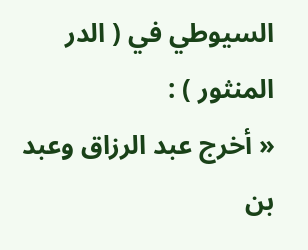السيوطي في ( الدر المنثور ) :
« أخرج عبد الرزاق وعبد بن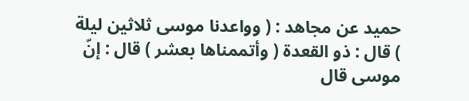حميد عن مجاهد : ( وواعدنا موسى ثلاثين ليلة ) قال : ذو القعدة ( وأتممناها بعشر ) قال : إنّ موسى قال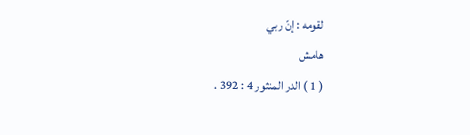لقومه : إنّ ربي
هامش
( 1 ) الدر المنثور 4 : 392 .